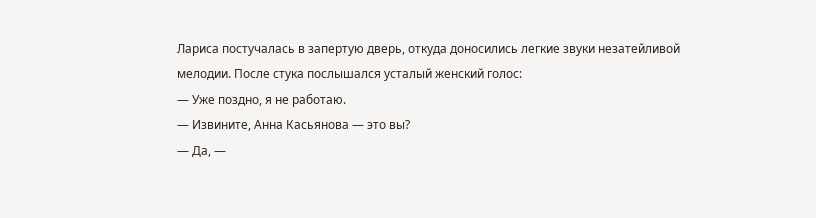Лариса постучалась в запертую дверь, откуда доносились легкие звуки незатейливой мелодии. После стука послышался усталый женский голос:
— Уже поздно, я не работаю.
— Извините, Анна Касьянова — это вы?
— Да, —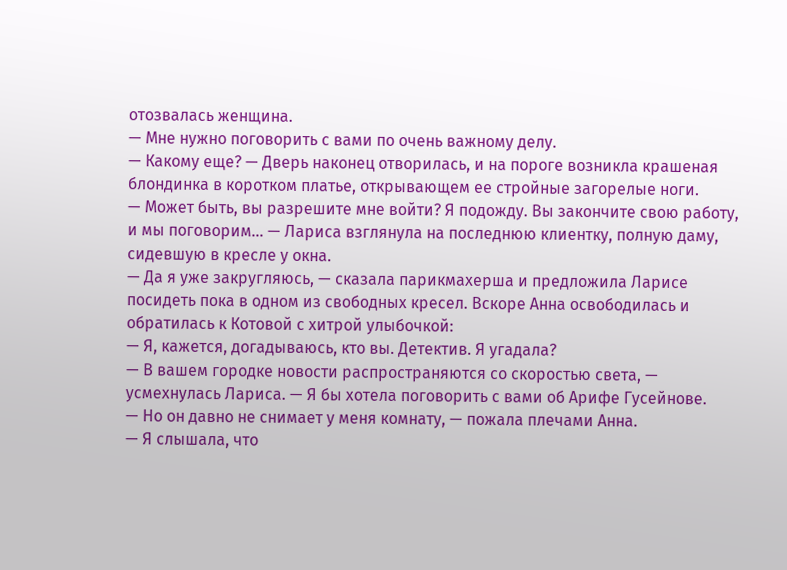отозвалась женщина.
— Мне нужно поговорить с вами по очень важному делу.
— Какому еще? — Дверь наконец отворилась, и на пороге возникла крашеная блондинка в коротком платье, открывающем ее стройные загорелые ноги.
— Может быть, вы разрешите мне войти? Я подожду. Вы закончите свою работу, и мы поговорим… — Лариса взглянула на последнюю клиентку, полную даму, сидевшую в кресле у окна.
— Да я уже закругляюсь, — сказала парикмахерша и предложила Ларисе посидеть пока в одном из свободных кресел. Вскоре Анна освободилась и обратилась к Котовой с хитрой улыбочкой:
— Я, кажется, догадываюсь, кто вы. Детектив. Я угадала?
— В вашем городке новости распространяются со скоростью света, — усмехнулась Лариса. — Я бы хотела поговорить с вами об Арифе Гусейнове.
— Но он давно не снимает у меня комнату, — пожала плечами Анна.
— Я слышала, что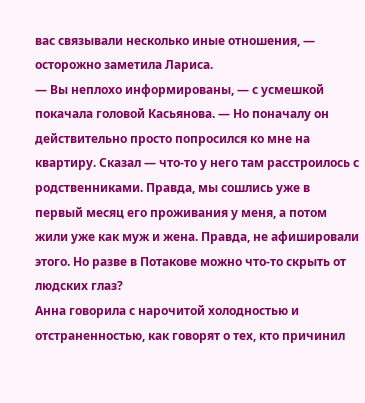вас связывали несколько иные отношения, — осторожно заметила Лариса.
— Вы неплохо информированы, — с усмешкой покачала головой Касьянова. — Но поначалу он действительно просто попросился ко мне на квартиру. Сказал — что-то у него там расстроилось с родственниками. Правда, мы сошлись уже в первый месяц его проживания у меня, а потом жили уже как муж и жена. Правда, не афишировали этого. Но разве в Потакове можно что-то скрыть от людских глаз?
Анна говорила с нарочитой холодностью и отстраненностью, как говорят о тех, кто причинил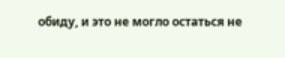обиду, и это не могло остаться не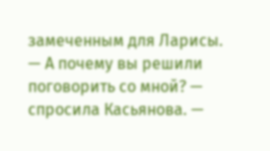замеченным для Ларисы.
— А почему вы решили поговорить со мной? — спросила Касьянова. —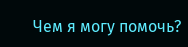Чем я могу помочь?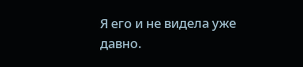Я его и не видела уже давно.